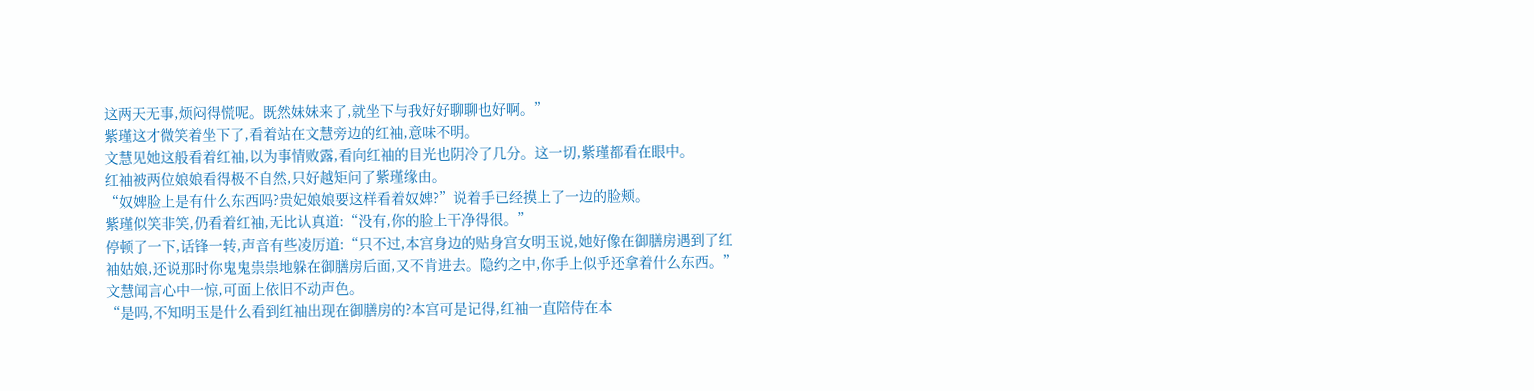这两天无事,烦闷得慌呢。既然妹妹来了,就坐下与我好好聊聊也好啊。”
紫瑾这才微笑着坐下了,看着站在文慧旁边的红袖,意味不明。
文慧见她这般看着红袖,以为事情败露,看向红袖的目光也阴冷了几分。这一切,紫瑾都看在眼中。
红袖被两位娘娘看得极不自然,只好越矩问了紫瑾缘由。
“奴婢脸上是有什么东西吗?贵妃娘娘要这样看着奴婢?”说着手已经摸上了一边的脸颊。
紫瑾似笑非笑,仍看着红袖,无比认真道:“没有,你的脸上干净得很。”
停顿了一下,话锋一转,声音有些凌厉道:“只不过,本宫身边的贴身宫女明玉说,她好像在御膳房遇到了红袖姑娘,还说那时你鬼鬼祟祟地躲在御膳房后面,又不肯进去。隐约之中,你手上似乎还拿着什么东西。”
文慧闻言心中一惊,可面上依旧不动声色。
“是吗,不知明玉是什么看到红袖出现在御膳房的?本宫可是记得,红袖一直陪侍在本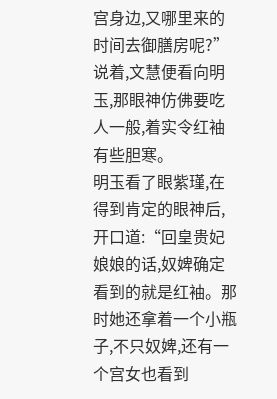宫身边,又哪里来的时间去御膳房呢?”
说着,文慧便看向明玉,那眼神仿佛要吃人一般,着实令红袖有些胆寒。
明玉看了眼紫瑾,在得到肯定的眼神后,开口道:“回皇贵妃娘娘的话,奴婢确定看到的就是红袖。那时她还拿着一个小瓶子,不只奴婢,还有一个宫女也看到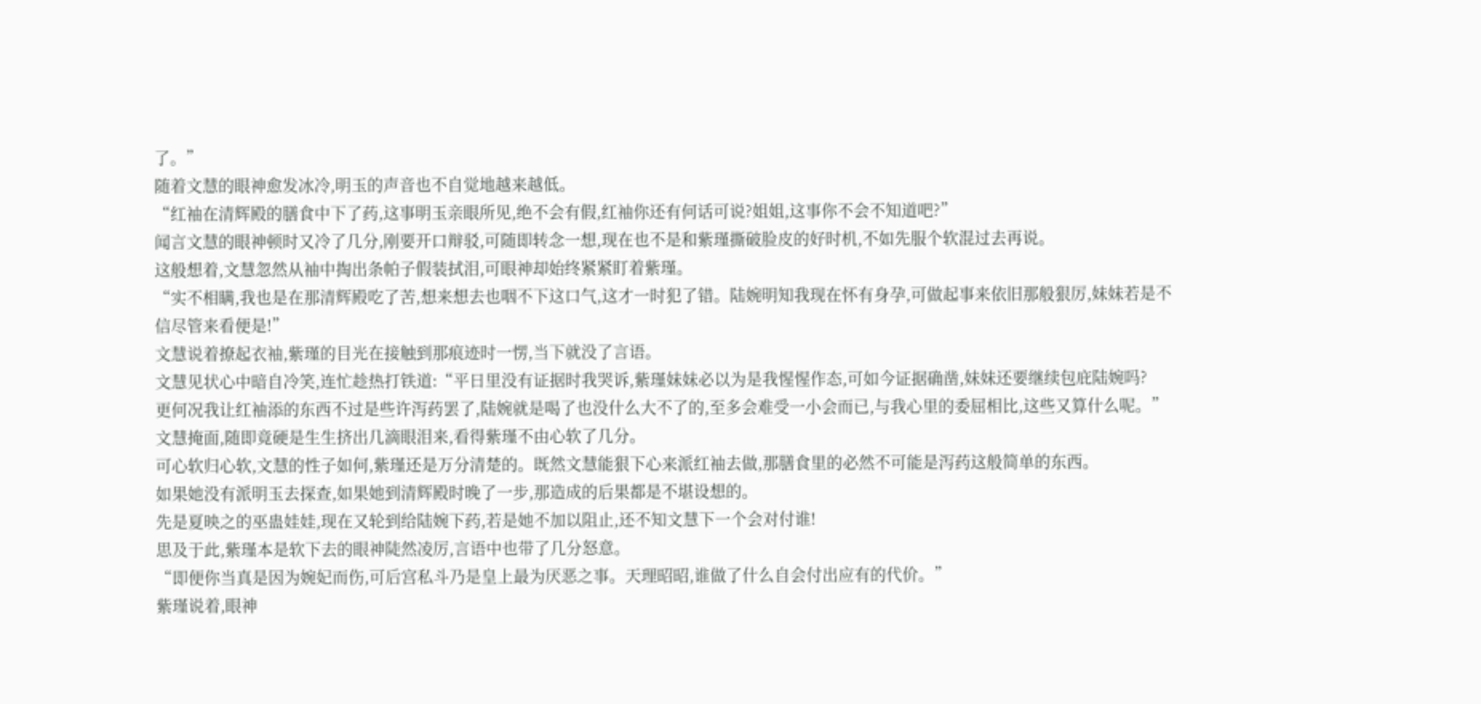了。”
随着文慧的眼神愈发冰冷,明玉的声音也不自觉地越来越低。
“红袖在清辉殿的膳食中下了药,这事明玉亲眼所见,绝不会有假,红袖你还有何话可说?姐姐,这事你不会不知道吧?”
闻言文慧的眼神顿时又冷了几分,刚要开口辩驳,可随即转念一想,现在也不是和紫瑾撕破脸皮的好时机,不如先服个软混过去再说。
这般想着,文慧忽然从袖中掏出条帕子假装拭泪,可眼神却始终紧紧盯着紫瑾。
“实不相瞒,我也是在那清辉殿吃了苦,想来想去也咽不下这口气,这才一时犯了错。陆婉明知我现在怀有身孕,可做起事来依旧那般狠厉,妹妹若是不信尽管来看便是!”
文慧说着撩起衣袖,紫瑾的目光在接触到那痕迹时一愣,当下就没了言语。
文慧见状心中暗自冷笑,连忙趁热打铁道:“平日里没有证据时我哭诉,紫瑾妹妹必以为是我惺惺作态,可如今证据确凿,妹妹还要继续包庇陆婉吗?
更何况我让红袖添的东西不过是些许泻药罢了,陆婉就是喝了也没什么大不了的,至多会难受一小会而已,与我心里的委屈相比,这些又算什么呢。”
文慧掩面,随即竟硬是生生挤出几滴眼泪来,看得紫瑾不由心软了几分。
可心软归心软,文慧的性子如何,紫瑾还是万分清楚的。既然文慧能狠下心来派红袖去做,那膳食里的必然不可能是泻药这般简单的东西。
如果她没有派明玉去探查,如果她到清辉殿时晚了一步,那造成的后果都是不堪设想的。
先是夏映之的巫蛊娃娃,现在又轮到给陆婉下药,若是她不加以阻止,还不知文慧下一个会对付谁!
思及于此,紫瑾本是软下去的眼神陡然凌厉,言语中也带了几分怒意。
“即便你当真是因为婉妃而伤,可后宫私斗乃是皇上最为厌恶之事。天理昭昭,谁做了什么自会付出应有的代价。”
紫瑾说着,眼神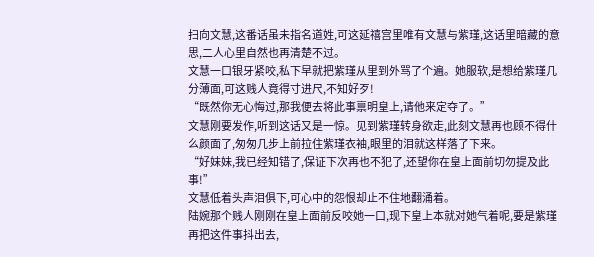扫向文慧,这番话虽未指名道姓,可这延禧宫里唯有文慧与紫瑾,这话里暗藏的意思,二人心里自然也再清楚不过。
文慧一口银牙紧咬,私下早就把紫瑾从里到外骂了个遍。她服软,是想给紫瑾几分薄面,可这贱人竟得寸进尺,不知好歹!
“既然你无心悔过,那我便去将此事禀明皇上,请他来定夺了。”
文慧刚要发作,听到这话又是一惊。见到紫瑾转身欲走,此刻文慧再也顾不得什么颜面了,匆匆几步上前拉住紫瑾衣袖,眼里的泪就这样落了下来。
“好妹妹,我已经知错了,保证下次再也不犯了,还望你在皇上面前切勿提及此事!”
文慧低着头声泪俱下,可心中的怨恨却止不住地翻涌着。
陆婉那个贱人刚刚在皇上面前反咬她一口,现下皇上本就对她气着呢,要是紫瑾再把这件事抖出去,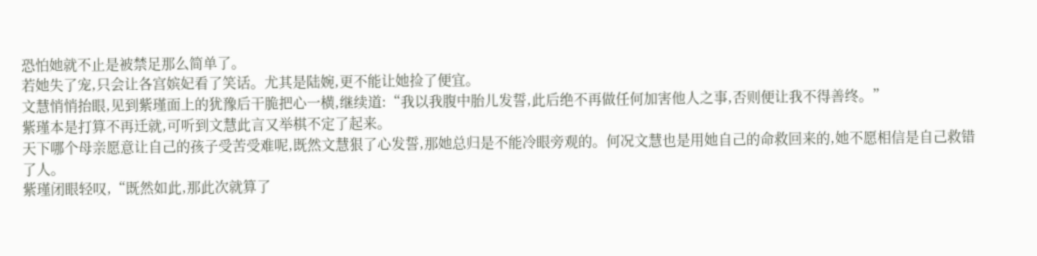恐怕她就不止是被禁足那么简单了。
若她失了宠,只会让各宫嫔妃看了笑话。尤其是陆婉,更不能让她捡了便宜。
文慧悄悄抬眼,见到紫瑾面上的犹豫后干脆把心一横,继续道:“我以我腹中胎儿发誓,此后绝不再做任何加害他人之事,否则便让我不得善终。”
紫瑾本是打算不再迁就,可听到文慧此言又举棋不定了起来。
天下哪个母亲愿意让自己的孩子受苦受难呢,既然文慧狠了心发誓,那她总归是不能冷眼旁观的。何况文慧也是用她自己的命救回来的,她不愿相信是自己救错了人。
紫瑾闭眼轻叹,“既然如此,那此次就算了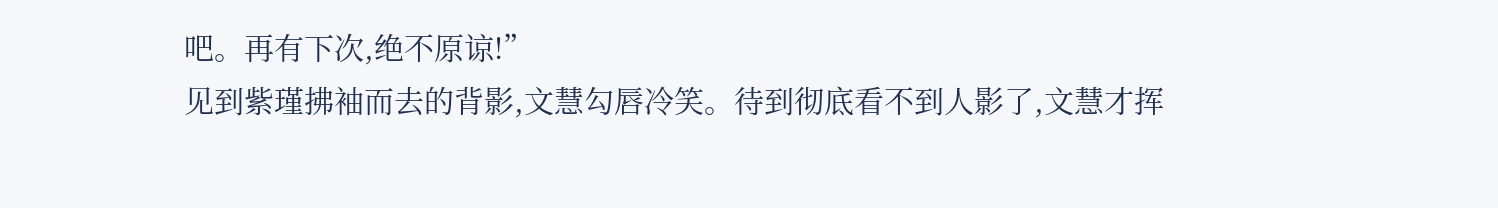吧。再有下次,绝不原谅!”
见到紫瑾拂袖而去的背影,文慧勾唇冷笑。待到彻底看不到人影了,文慧才挥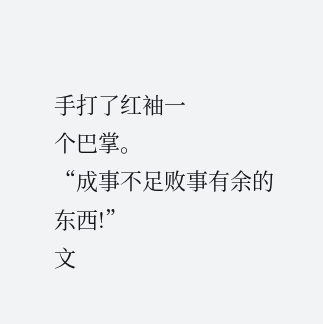手打了红袖一
个巴掌。
“成事不足败事有余的东西!”
文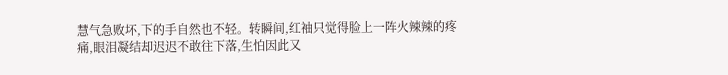慧气急败坏,下的手自然也不轻。转瞬间,红袖只觉得脸上一阵火辣辣的疼痛,眼泪凝结却迟迟不敢往下落,生怕因此又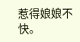惹得娘娘不快。